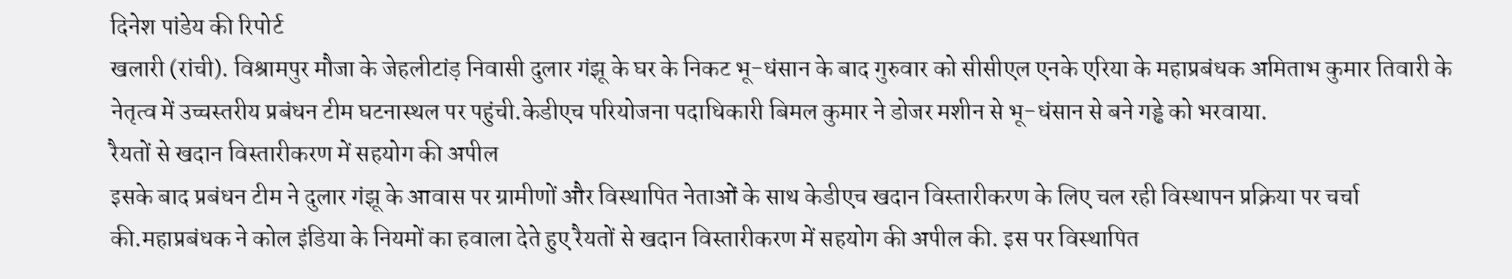दिनेश पांडेय की रिपोर्ट
खलारी (रांची). विश्रामपुर मौजा के जेहलीटांड़ निवासी दुलार गंझू के घर के निकट भू-धंसान के बाद गुरुवार को सीसीएल एनके एरिया के महाप्रबंधक अमिताभ कुमार तिवारी के नेतृत्व में उच्चस्तरीय प्रबंधन टीम घटनास्थल पर पहुंची.केडीएच परियोजना पदाधिकारी बिमल कुमार ने डोजर मशीन से भू-धंसान से बने गड्ढे को भरवाया.
रैयतों से खदान विस्तारीकरण में सहयोग की अपील
इसके बाद प्रबंधन टीम ने दुलार गंझू के आवास पर ग्रामीणों और विस्थापित नेताओं के साथ केडीएच खदान विस्तारीकरण के लिए चल रही विस्थापन प्रक्रिया पर चर्चा की.महाप्रबंधक ने कोल इंडिया के नियमों का हवाला देते हुए रैयतों से खदान विस्तारीकरण में सहयोग की अपील की. इस पर विस्थापित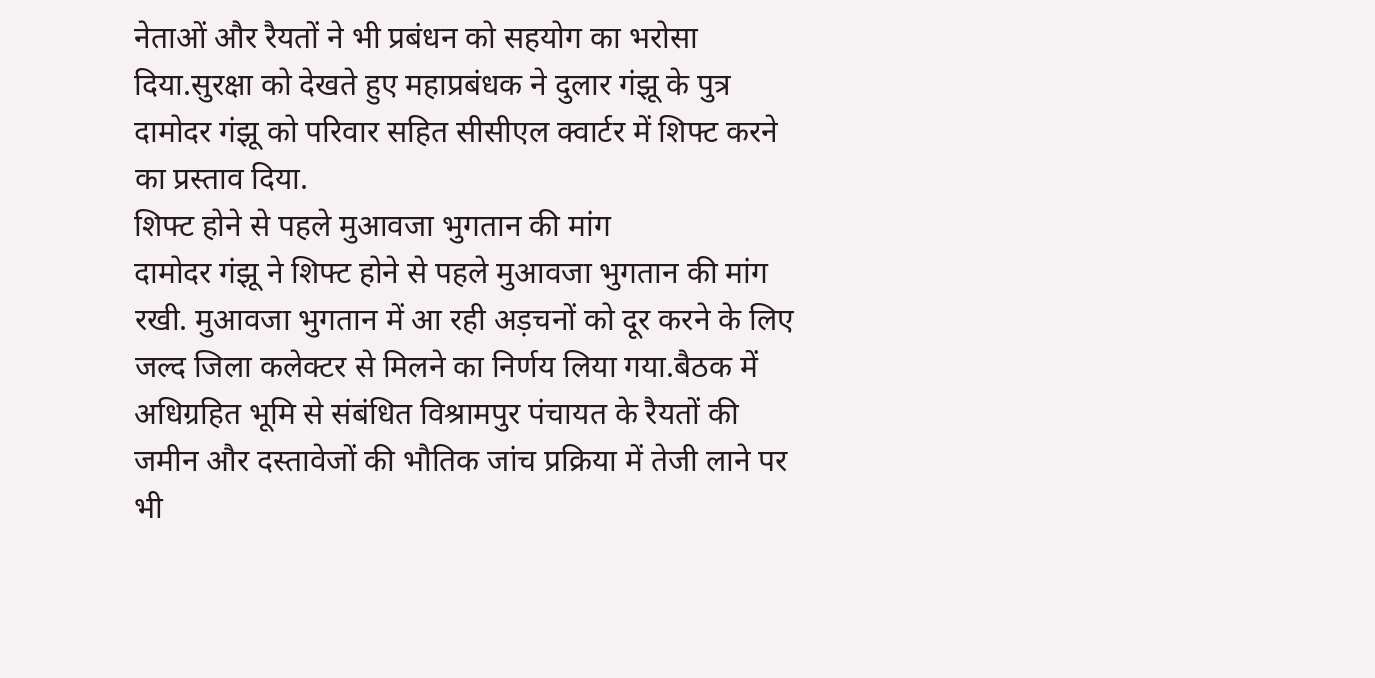नेताओं और रैयतों ने भी प्रबंधन को सहयोग का भरोसा दिया.सुरक्षा को देखते हुए महाप्रबंधक ने दुलार गंझू के पुत्र दामोदर गंझू को परिवार सहित सीसीएल क्वार्टर में शिफ्ट करने का प्रस्ताव दिया.
शिफ्ट होने से पहले मुआवजा भुगतान की मांग
दामोदर गंझू ने शिफ्ट होने से पहले मुआवजा भुगतान की मांग रखी. मुआवजा भुगतान में आ रही अड़चनों को दूर करने के लिए जल्द जिला कलेक्टर से मिलने का निर्णय लिया गया.बैठक में अधिग्रहित भूमि से संबंधित विश्रामपुर पंचायत के रैयतों की जमीन और दस्तावेजों की भौतिक जांच प्रक्रिया में तेजी लाने पर भी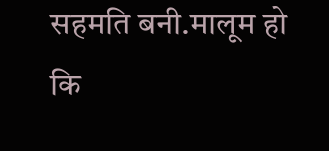सहमति बनी.मालूम हो कि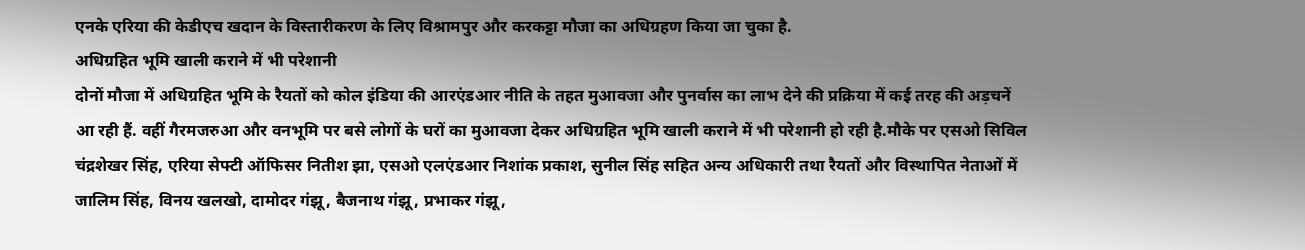एनके एरिया की केडीएच खदान के विस्तारीकरण के लिए विश्रामपुर और करकट्टा मौजा का अधिग्रहण किया जा चुका है.
अधिग्रहित भूमि खाली कराने में भी परेशानी
दोनों मौजा में अधिग्रहित भूमि के रैयतों को कोल इंडिया की आरएंडआर नीति के तहत मुआवजा और पुनर्वास का लाभ देने की प्रक्रिया में कई तरह की अड़चनें आ रही हैं. वहीं गैरमजरुआ और वनभूमि पर बसे लोगों के घरों का मुआवजा देकर अधिग्रहित भूमि खाली कराने में भी परेशानी हो रही है.मौके पर एसओ सिविल चंद्रशेखर सिंह, एरिया सेफ्टी ऑफिसर नितीश झा, एसओ एलएंडआर निशांक प्रकाश, सुनील सिंह सहित अन्य अधिकारी तथा रैयतों और विस्थापित नेताओं में जालिम सिंह, विनय खलखो, दामोदर गंझू, बैजनाथ गंझू, प्रभाकर गंझू,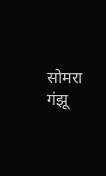सोमरा गंझू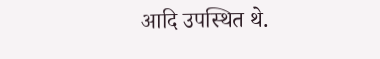आदि उपस्थित थे.